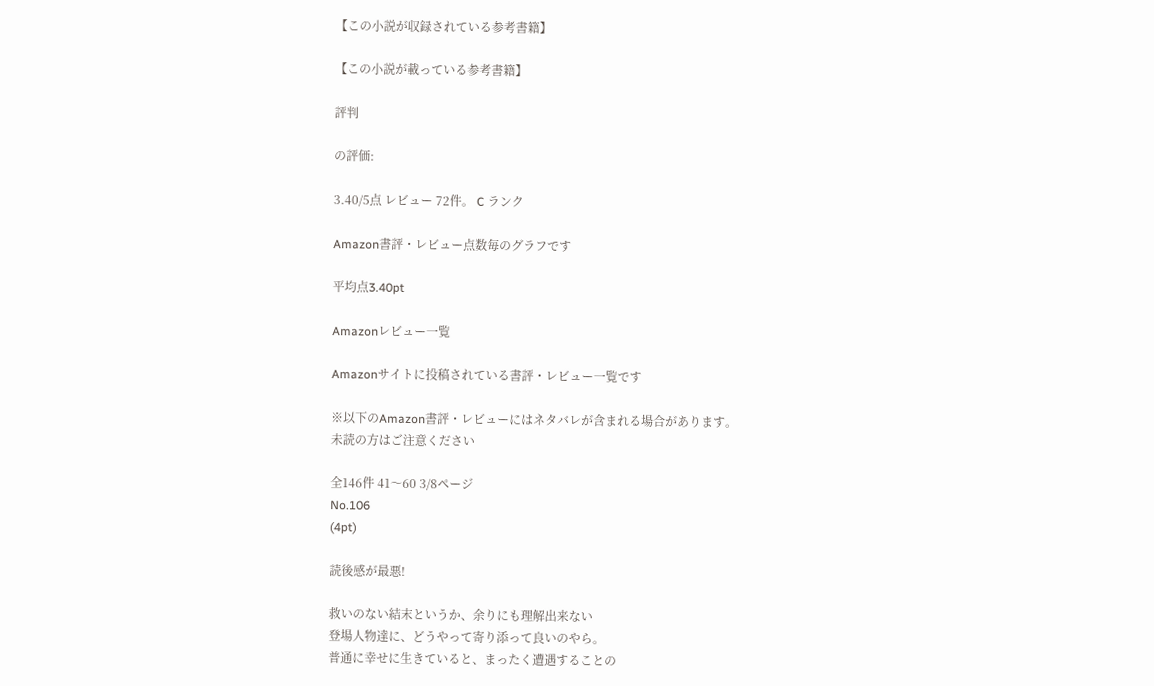【この小説が収録されている参考書籍】

【この小説が載っている参考書籍】

評判

の評価:

3.40/5点 レビュー 72件。 C ランク

Amazon書評・レビュー点数毎のグラフです

平均点3.40pt

Amazonレビュー一覧

Amazonサイトに投稿されている書評・レビュー一覧です

※以下のAmazon書評・レビューにはネタバレが含まれる場合があります。
未読の方はご注意ください

全146件 41〜60 3/8ページ
No.106
(4pt)

読後感が最悪!

救いのない結末というか、余りにも理解出来ない
登場人物達に、どうやって寄り添って良いのやら。
普通に幸せに生きていると、まったく遭遇することの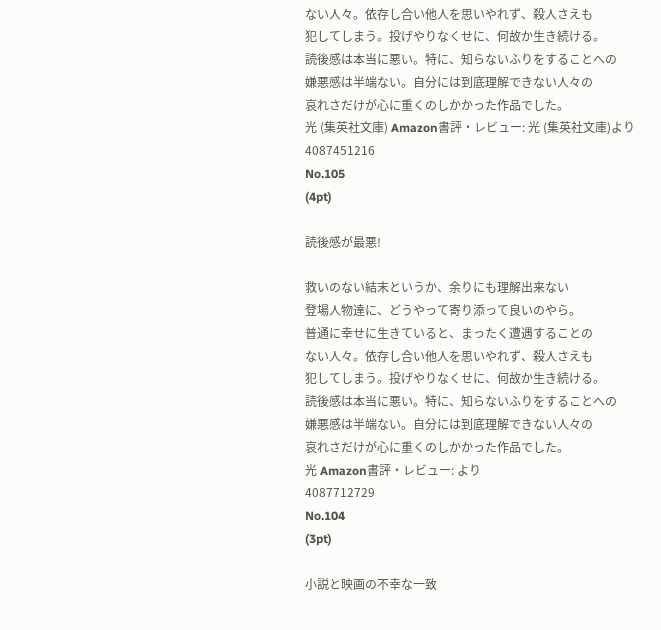ない人々。依存し合い他人を思いやれず、殺人さえも
犯してしまう。投げやりなくせに、何故か生き続ける。
読後感は本当に悪い。特に、知らないふりをすることへの
嫌悪感は半端ない。自分には到底理解できない人々の
哀れさだけが心に重くのしかかった作品でした。
光 (集英社文庫) Amazon書評・レビュー: 光 (集英社文庫)より
4087451216
No.105
(4pt)

読後感が最悪!

救いのない結末というか、余りにも理解出来ない
登場人物達に、どうやって寄り添って良いのやら。
普通に幸せに生きていると、まったく遭遇することの
ない人々。依存し合い他人を思いやれず、殺人さえも
犯してしまう。投げやりなくせに、何故か生き続ける。
読後感は本当に悪い。特に、知らないふりをすることへの
嫌悪感は半端ない。自分には到底理解できない人々の
哀れさだけが心に重くのしかかった作品でした。
光 Amazon書評・レビュー: より
4087712729
No.104
(3pt)

小説と映画の不幸な一致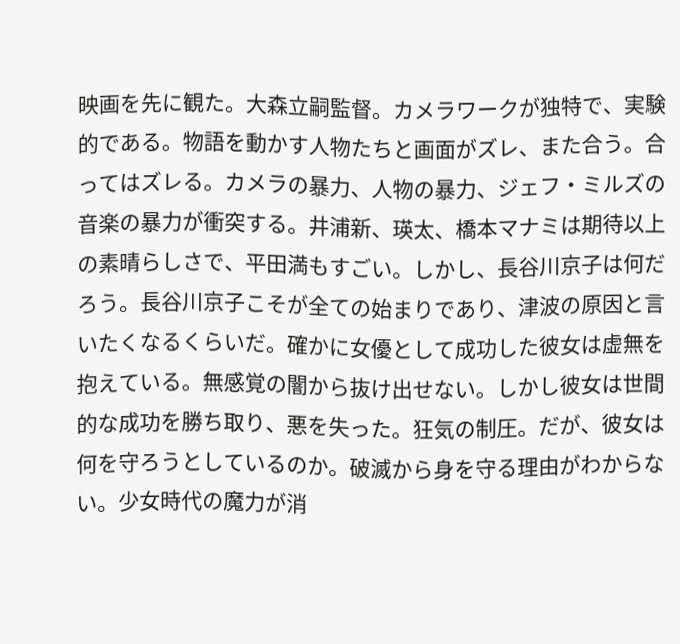映画を先に観た。大森立嗣監督。カメラワークが独特で、実験的である。物語を動かす人物たちと画面がズレ、また合う。合ってはズレる。カメラの暴力、人物の暴力、ジェフ・ミルズの音楽の暴力が衝突する。井浦新、瑛太、橋本マナミは期待以上の素晴らしさで、平田満もすごい。しかし、長谷川京子は何だろう。長谷川京子こそが全ての始まりであり、津波の原因と言いたくなるくらいだ。確かに女優として成功した彼女は虚無を抱えている。無感覚の闇から抜け出せない。しかし彼女は世間的な成功を勝ち取り、悪を失った。狂気の制圧。だが、彼女は何を守ろうとしているのか。破滅から身を守る理由がわからない。少女時代の魔力が消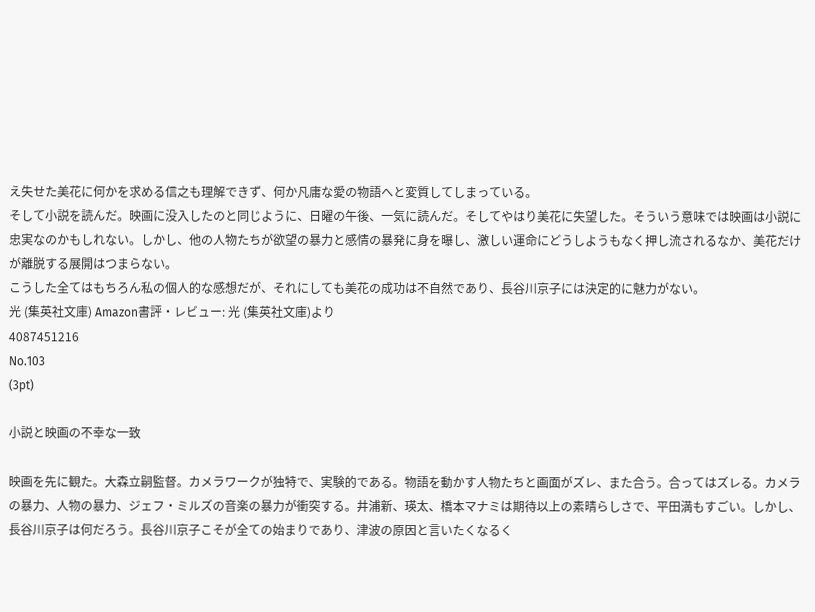え失せた美花に何かを求める信之も理解できず、何か凡庸な愛の物語へと変質してしまっている。
そして小説を読んだ。映画に没入したのと同じように、日曜の午後、一気に読んだ。そしてやはり美花に失望した。そういう意味では映画は小説に忠実なのかもしれない。しかし、他の人物たちが欲望の暴力と感情の暴発に身を曝し、激しい運命にどうしようもなく押し流されるなか、美花だけが離脱する展開はつまらない。
こうした全てはもちろん私の個人的な感想だが、それにしても美花の成功は不自然であり、長谷川京子には決定的に魅力がない。
光 (集英社文庫) Amazon書評・レビュー: 光 (集英社文庫)より
4087451216
No.103
(3pt)

小説と映画の不幸な一致

映画を先に観た。大森立嗣監督。カメラワークが独特で、実験的である。物語を動かす人物たちと画面がズレ、また合う。合ってはズレる。カメラの暴力、人物の暴力、ジェフ・ミルズの音楽の暴力が衝突する。井浦新、瑛太、橋本マナミは期待以上の素晴らしさで、平田満もすごい。しかし、長谷川京子は何だろう。長谷川京子こそが全ての始まりであり、津波の原因と言いたくなるく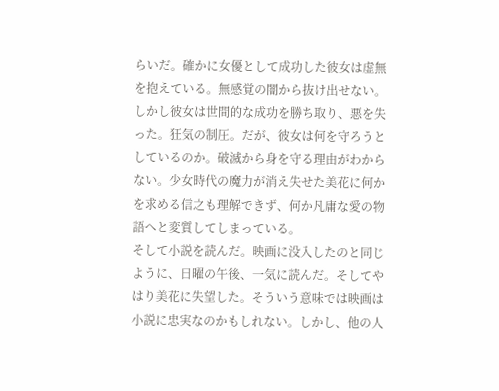らいだ。確かに女優として成功した彼女は虚無を抱えている。無感覚の闇から抜け出せない。しかし彼女は世間的な成功を勝ち取り、悪を失った。狂気の制圧。だが、彼女は何を守ろうとしているのか。破滅から身を守る理由がわからない。少女時代の魔力が消え失せた美花に何かを求める信之も理解できず、何か凡庸な愛の物語へと変質してしまっている。
そして小説を読んだ。映画に没入したのと同じように、日曜の午後、一気に読んだ。そしてやはり美花に失望した。そういう意味では映画は小説に忠実なのかもしれない。しかし、他の人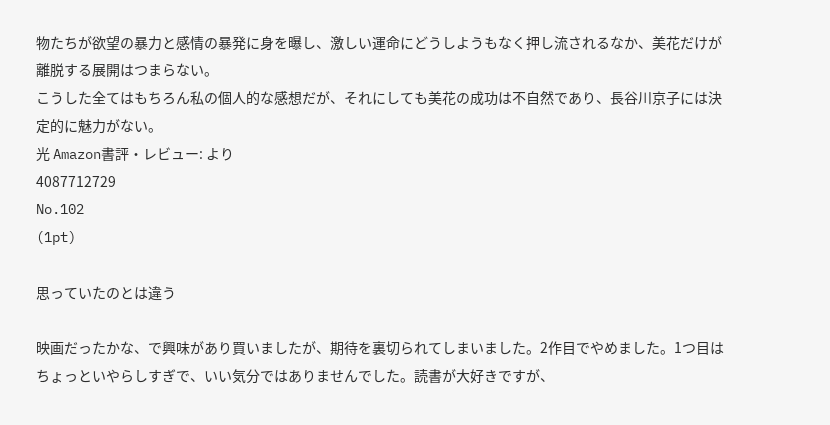物たちが欲望の暴力と感情の暴発に身を曝し、激しい運命にどうしようもなく押し流されるなか、美花だけが離脱する展開はつまらない。
こうした全てはもちろん私の個人的な感想だが、それにしても美花の成功は不自然であり、長谷川京子には決定的に魅力がない。
光 Amazon書評・レビュー: より
4087712729
No.102
(1pt)

思っていたのとは違う

映画だったかな、で興味があり買いましたが、期待を裏切られてしまいました。2作目でやめました。1つ目はちょっといやらしすぎで、いい気分ではありませんでした。読書が大好きですが、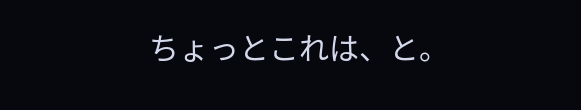ちょっとこれは、と。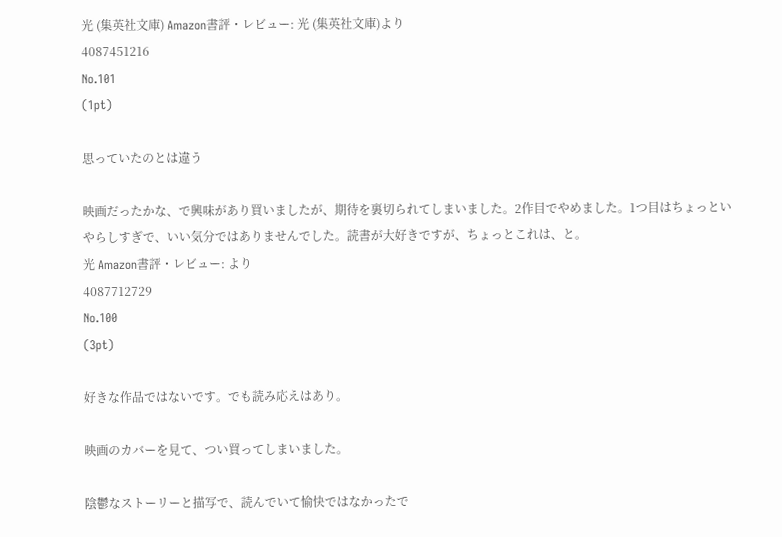光 (集英社文庫) Amazon書評・レビュー: 光 (集英社文庫)より
4087451216
No.101
(1pt)

思っていたのとは違う

映画だったかな、で興味があり買いましたが、期待を裏切られてしまいました。2作目でやめました。1つ目はちょっといやらしすぎで、いい気分ではありませんでした。読書が大好きですが、ちょっとこれは、と。
光 Amazon書評・レビュー: より
4087712729
No.100
(3pt)

好きな作品ではないです。でも読み応えはあり。

映画のカバーを見て、つい買ってしまいました。

陰鬱なストーリーと描写で、読んでいて愉快ではなかったで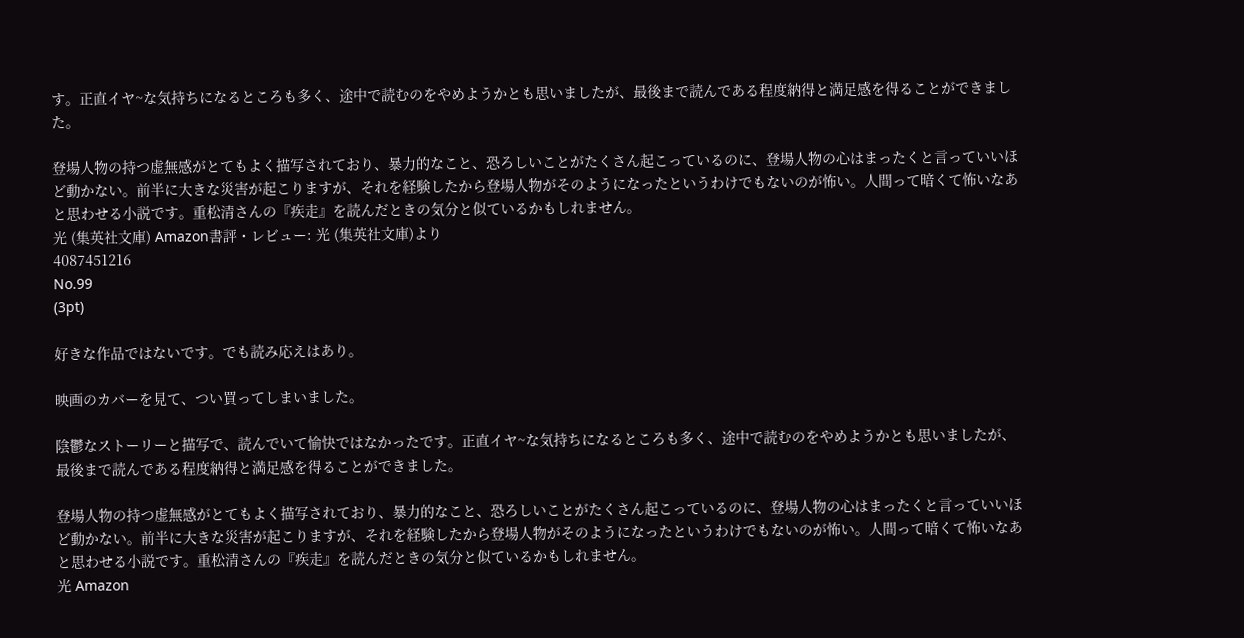す。正直イヤ~な気持ちになるところも多く、途中で読むのをやめようかとも思いましたが、最後まで読んである程度納得と満足感を得ることができました。

登場人物の持つ虚無感がとてもよく描写されており、暴力的なこと、恐ろしいことがたくさん起こっているのに、登場人物の心はまったくと言っていいほど動かない。前半に大きな災害が起こりますが、それを経験したから登場人物がそのようになったというわけでもないのが怖い。人間って暗くて怖いなあと思わせる小説です。重松清さんの『疾走』を読んだときの気分と似ているかもしれません。
光 (集英社文庫) Amazon書評・レビュー: 光 (集英社文庫)より
4087451216
No.99
(3pt)

好きな作品ではないです。でも読み応えはあり。

映画のカバーを見て、つい買ってしまいました。

陰鬱なストーリーと描写で、読んでいて愉快ではなかったです。正直イヤ~な気持ちになるところも多く、途中で読むのをやめようかとも思いましたが、最後まで読んである程度納得と満足感を得ることができました。

登場人物の持つ虚無感がとてもよく描写されており、暴力的なこと、恐ろしいことがたくさん起こっているのに、登場人物の心はまったくと言っていいほど動かない。前半に大きな災害が起こりますが、それを経験したから登場人物がそのようになったというわけでもないのが怖い。人間って暗くて怖いなあと思わせる小説です。重松清さんの『疾走』を読んだときの気分と似ているかもしれません。
光 Amazon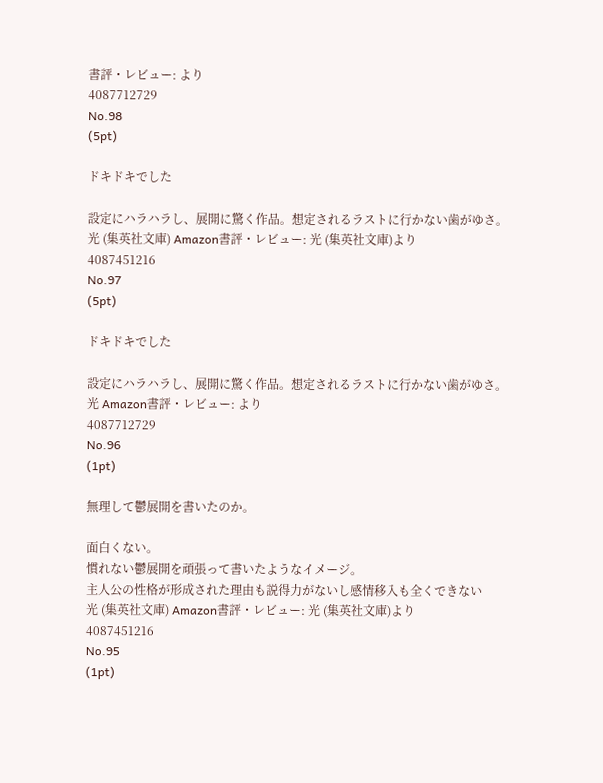書評・レビュー: より
4087712729
No.98
(5pt)

ドキドキでした

設定にハラハラし、展開に驚く作品。想定されるラストに行かない歯がゆさ。
光 (集英社文庫) Amazon書評・レビュー: 光 (集英社文庫)より
4087451216
No.97
(5pt)

ドキドキでした

設定にハラハラし、展開に驚く作品。想定されるラストに行かない歯がゆさ。
光 Amazon書評・レビュー: より
4087712729
No.96
(1pt)

無理して鬱展開を書いたのか。

面白くない。
慣れない鬱展開を頑張って書いたようなイメージ。
主人公の性格が形成された理由も説得力がないし感情移入も全くできない
光 (集英社文庫) Amazon書評・レビュー: 光 (集英社文庫)より
4087451216
No.95
(1pt)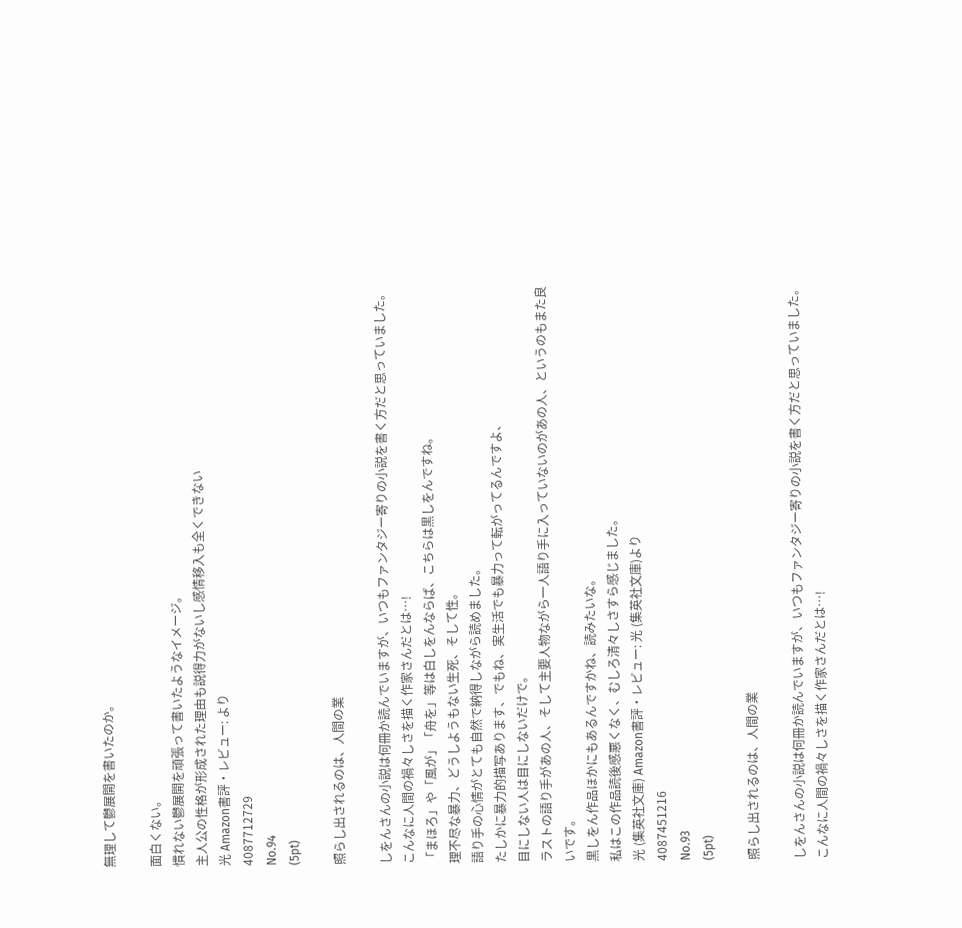無理して鬱展開を書いたのか。

面白くない。
慣れない鬱展開を頑張って書いたようなイメージ。
主人公の性格が形成された理由も説得力がないし感情移入も全くできない
光 Amazon書評・レビュー: より
4087712729
No.94
(5pt)

照らし出されるのは、人間の業

しをんさんの小説は何冊か読んでいますが、いつもファンタジー寄りの小説を書く方だと思っていました。
こんなに人間の禍々しさを描く作家さんだとは…!
「まほろ」や「風が」「舟を」等は白しをんならば、こちらは黒しをんですね。
理不尽な暴力、どうしようもない生死、そして性。
語り手の心情がとても自然で納得しながら読めました。
たしかに暴力的描写あります、でもね、実生活でも暴力って転がってるんですよ、
目にしない人は目にしないだけで。
ラストの語り手があの人、そして主要人物ながら一人語り手に入っていないのがあの人、というのもまた良いです。
黒しをん作品ほかにもあるんですかね、読みたいな。
私はこの作品読後感悪くなく、むしろ清々しさすら感じました。
光 (集英社文庫) Amazon書評・レビュー: 光 (集英社文庫)より
4087451216
No.93
(5pt)

照らし出されるのは、人間の業

しをんさんの小説は何冊か読んでいますが、いつもファンタジー寄りの小説を書く方だと思っていました。
こんなに人間の禍々しさを描く作家さんだとは…!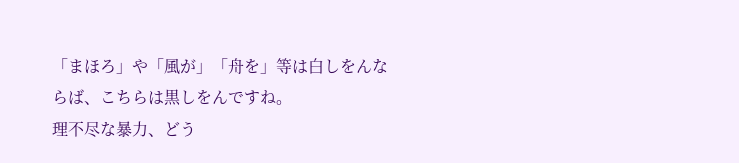「まほろ」や「風が」「舟を」等は白しをんならば、こちらは黒しをんですね。
理不尽な暴力、どう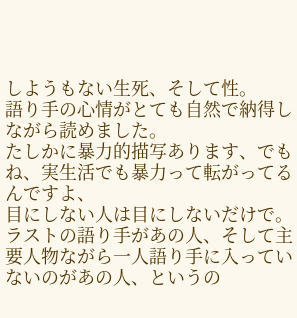しようもない生死、そして性。
語り手の心情がとても自然で納得しながら読めました。
たしかに暴力的描写あります、でもね、実生活でも暴力って転がってるんですよ、
目にしない人は目にしないだけで。
ラストの語り手があの人、そして主要人物ながら一人語り手に入っていないのがあの人、というの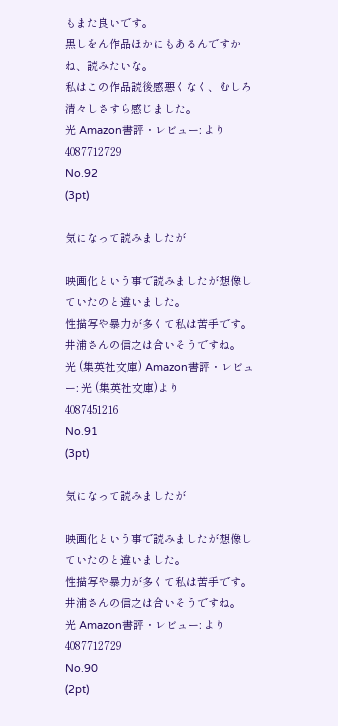もまた良いです。
黒しをん作品ほかにもあるんですかね、読みたいな。
私はこの作品読後感悪くなく、むしろ清々しさすら感じました。
光 Amazon書評・レビュー: より
4087712729
No.92
(3pt)

気になって読みましたが

映画化という事で読みましたが想像していたのと違いました。
性描写や暴力が多くて私は苦手です。
井浦さんの信之は合いそうですね。
光 (集英社文庫) Amazon書評・レビュー: 光 (集英社文庫)より
4087451216
No.91
(3pt)

気になって読みましたが

映画化という事で読みましたが想像していたのと違いました。
性描写や暴力が多くて私は苦手です。
井浦さんの信之は合いそうですね。
光 Amazon書評・レビュー: より
4087712729
No.90
(2pt)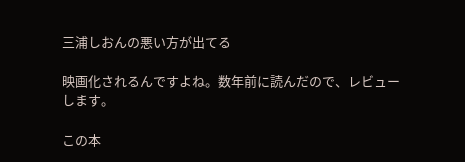三浦しおんの悪い方が出てる

映画化されるんですよね。数年前に読んだので、レビューします。

この本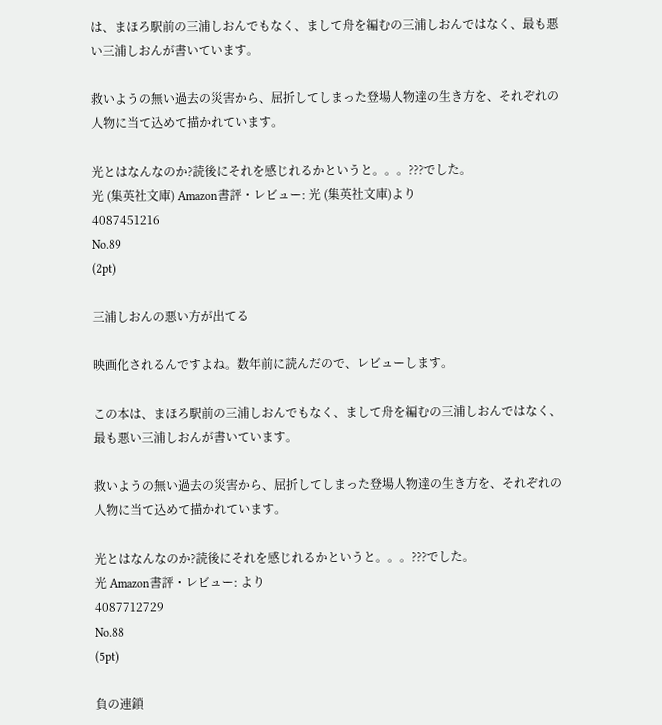は、まほろ駅前の三浦しおんでもなく、まして舟を編むの三浦しおんではなく、最も悪い三浦しおんが書いています。

救いようの無い過去の災害から、屈折してしまった登場人物達の生き方を、それぞれの人物に当て込めて描かれています。

光とはなんなのか?読後にそれを感じれるかというと。。。???でした。
光 (集英社文庫) Amazon書評・レビュー: 光 (集英社文庫)より
4087451216
No.89
(2pt)

三浦しおんの悪い方が出てる

映画化されるんですよね。数年前に読んだので、レビューします。

この本は、まほろ駅前の三浦しおんでもなく、まして舟を編むの三浦しおんではなく、最も悪い三浦しおんが書いています。

救いようの無い過去の災害から、屈折してしまった登場人物達の生き方を、それぞれの人物に当て込めて描かれています。

光とはなんなのか?読後にそれを感じれるかというと。。。???でした。
光 Amazon書評・レビュー: より
4087712729
No.88
(5pt)

負の連鎖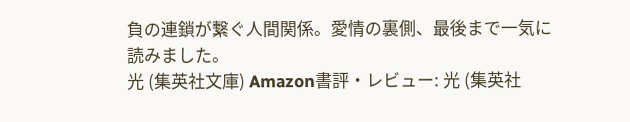負の連鎖が繋ぐ人間関係。愛情の裏側、最後まで一気に読みました。
光 (集英社文庫) Amazon書評・レビュー: 光 (集英社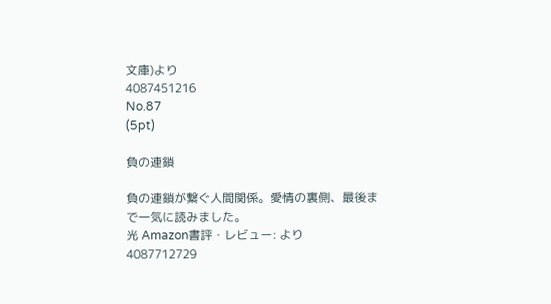文庫)より
4087451216
No.87
(5pt)

負の連鎖

負の連鎖が繋ぐ人間関係。愛情の裏側、最後まで一気に読みました。
光 Amazon書評・レビュー: より
4087712729